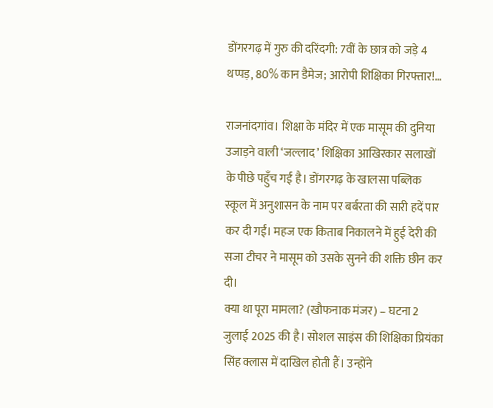डोंगरगढ़ में गुरु की दरिंदगी: 7वीं के छात्र को जड़े 4 थप्पड़, 80% कान डैमेज; आरोपी शिक्षिका गिरफ्तार!…

राजनांदगांव। शिक्षा के मंदिर में एक मासूम की दुनिया उजाड़ने वाली ‘जल्लाद’ शिक्षिका आखिरकार सलाखों के पीछे पहुँच गई है। डोंगरगढ़ के खालसा पब्लिक स्कूल में अनुशासन के नाम पर बर्बरता की सारी हदें पार कर दी गईं। महज एक किताब निकालने में हुई देरी की सजा टीचर ने मासूम को उसके सुनने की शक्ति छीन कर दी।
क्या था पूरा मामला? (खौफनाक मंजर) – घटना 2 जुलाई 2025 की है। सोशल साइंस की शिक्षिका प्रियंका सिंह क्लास में दाखिल होती हैं। उन्होंने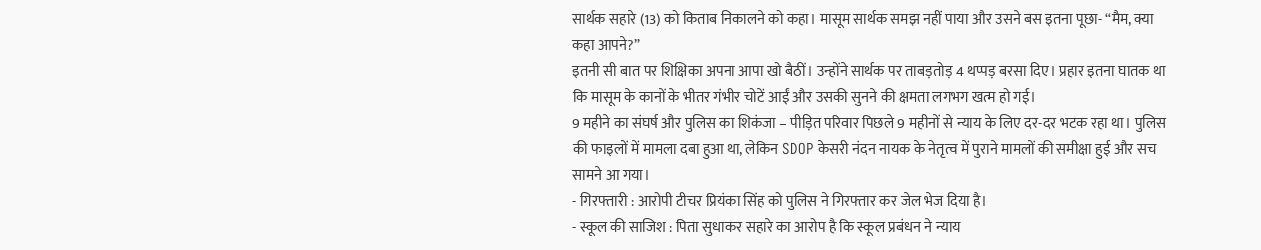सार्थक सहारे (13) को किताब निकालने को कहा। मासूम सार्थक समझ नहीं पाया और उसने बस इतना पूछा- “मैम, क्या कहा आपने?”
इतनी सी बात पर शिक्षिका अपना आपा खो बैठीं। उन्होंने सार्थक पर ताबड़तोड़ 4 थप्पड़ बरसा दिए। प्रहार इतना घातक था कि मासूम के कानों के भीतर गंभीर चोटें आईं और उसकी सुनने की क्षमता लगभग खत्म हो गई।
9 महीने का संघर्ष और पुलिस का शिकंजा – पीड़ित परिवार पिछले 9 महीनों से न्याय के लिए दर-दर भटक रहा था। पुलिस की फाइलों में मामला दबा हुआ था, लेकिन SDOP केसरी नंदन नायक के नेतृत्व में पुराने मामलों की समीक्षा हुई और सच सामने आ गया।
- गिरफ्तारी : आरोपी टीचर प्रियंका सिंह को पुलिस ने गिरफ्तार कर जेल भेज दिया है।
- स्कूल की साजिश : पिता सुधाकर सहारे का आरोप है कि स्कूल प्रबंधन ने न्याय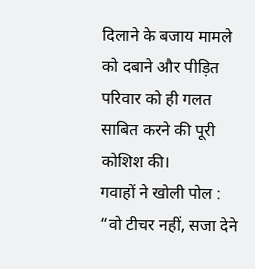दिलाने के बजाय मामले को दबाने और पीड़ित परिवार को ही गलत साबित करने की पूरी कोशिश की।
गवाहों ने खोली पोल : “वो टीचर नहीं, सजा देने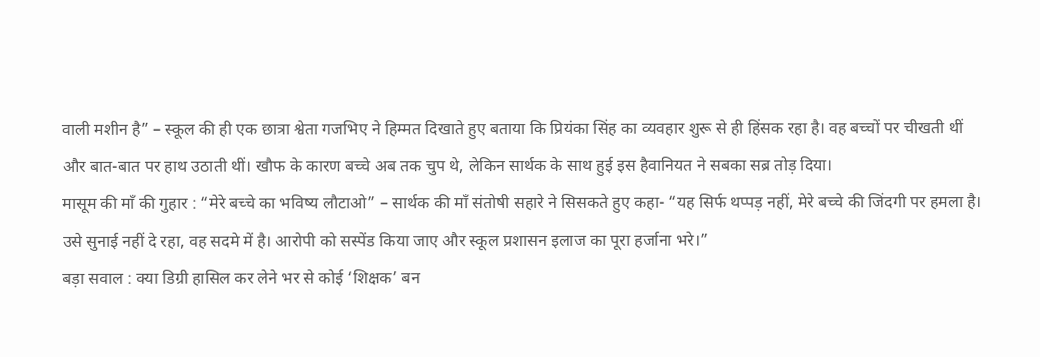वाली मशीन है” – स्कूल की ही एक छात्रा श्वेता गजभिए ने हिम्मत दिखाते हुए बताया कि प्रियंका सिंह का व्यवहार शुरू से ही हिंसक रहा है। वह बच्चों पर चीखती थीं और बात-बात पर हाथ उठाती थीं। खौफ के कारण बच्चे अब तक चुप थे, लेकिन सार्थक के साथ हुई इस हैवानियत ने सबका सब्र तोड़ दिया।
मासूम की माँ की गुहार : “मेरे बच्चे का भविष्य लौटाओ” – सार्थक की माँ संतोषी सहारे ने सिसकते हुए कहा- “यह सिर्फ थप्पड़ नहीं, मेरे बच्चे की जिंदगी पर हमला है। उसे सुनाई नहीं दे रहा, वह सदमे में है। आरोपी को सस्पेंड किया जाए और स्कूल प्रशासन इलाज का पूरा हर्जाना भरे।”
बड़ा सवाल : क्या डिग्री हासिल कर लेने भर से कोई ‘शिक्षक’ बन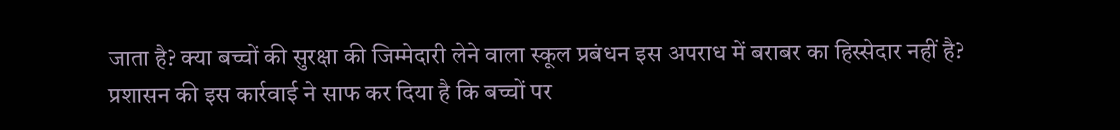जाता है? क्या बच्चों की सुरक्षा की जिम्मेदारी लेने वाला स्कूल प्रबंधन इस अपराध में बराबर का हिस्सेदार नहीं है?
प्रशासन की इस कार्रवाई ने साफ कर दिया है कि बच्चों पर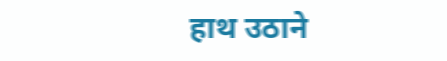हाथ उठाने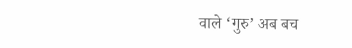वाले ‘गुरु’ अब बच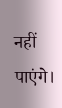नहीं पाएंगे।